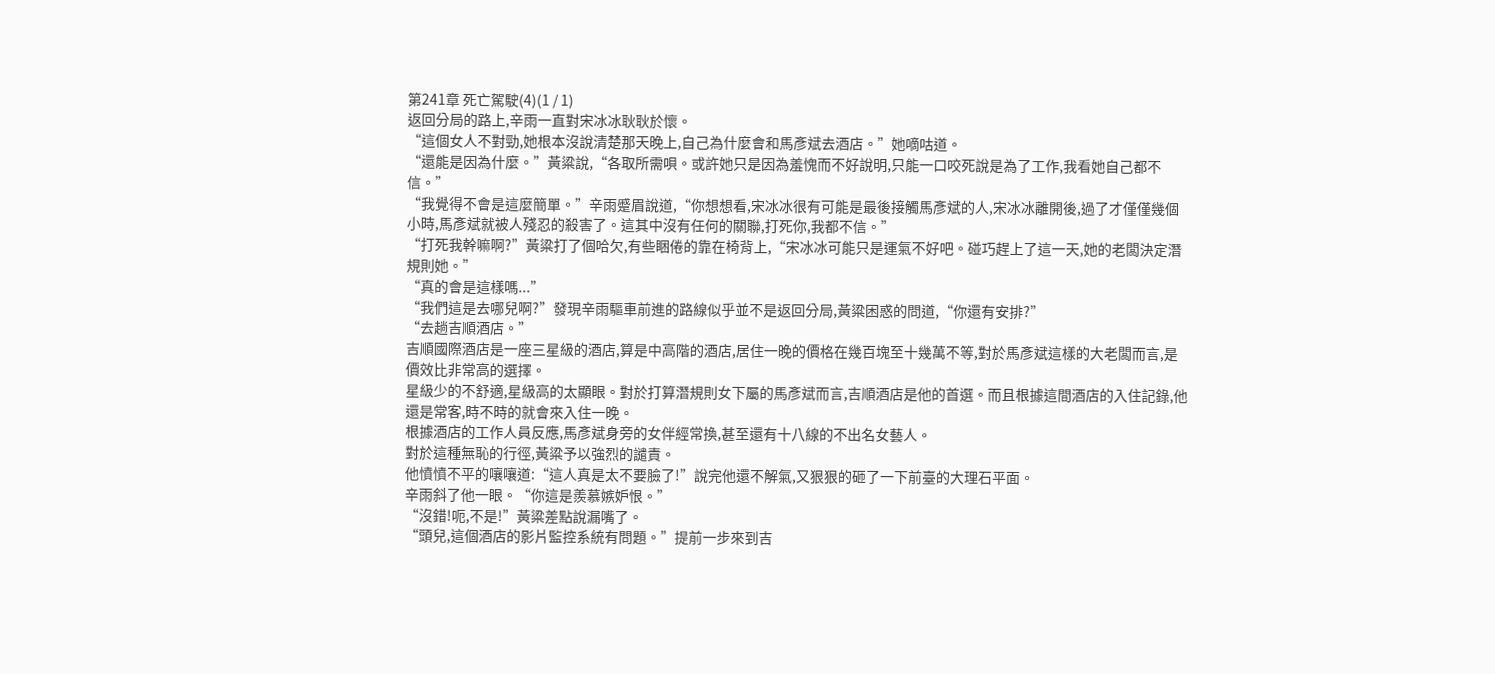第241章 死亡駕駛(4)(1 / 1)
返回分局的路上,辛雨一直對宋冰冰耿耿於懷。
“這個女人不對勁,她根本沒說清楚那天晚上,自己為什麼會和馬彥斌去酒店。”她嘀咕道。
“還能是因為什麼。”黃粱說,“各取所需唄。或許她只是因為羞愧而不好說明,只能一口咬死說是為了工作,我看她自己都不信。”
“我覺得不會是這麼簡單。”辛雨蹙眉說道,“你想想看,宋冰冰很有可能是最後接觸馬彥斌的人,宋冰冰離開後,過了才僅僅幾個小時,馬彥斌就被人殘忍的殺害了。這其中沒有任何的關聯,打死你,我都不信。”
“打死我幹嘛啊?”黃粱打了個哈欠,有些睏倦的靠在椅背上,“宋冰冰可能只是運氣不好吧。碰巧趕上了這一天,她的老闆決定潛規則她。”
“真的會是這樣嗎...”
“我們這是去哪兒啊?”發現辛雨驅車前進的路線似乎並不是返回分局,黃粱困惑的問道,“你還有安排?”
“去趟吉順酒店。”
吉順國際酒店是一座三星級的酒店,算是中高階的酒店,居住一晚的價格在幾百塊至十幾萬不等,對於馬彥斌這樣的大老闆而言,是價效比非常高的選擇。
星級少的不舒適,星級高的太顯眼。對於打算潛規則女下屬的馬彥斌而言,吉順酒店是他的首選。而且根據這間酒店的入住記錄,他還是常客,時不時的就會來入住一晚。
根據酒店的工作人員反應,馬彥斌身旁的女伴經常換,甚至還有十八線的不出名女藝人。
對於這種無恥的行徑,黃粱予以強烈的譴責。
他憤憤不平的嚷嚷道:“這人真是太不要臉了!”說完他還不解氣,又狠狠的砸了一下前臺的大理石平面。
辛雨斜了他一眼。“你這是羨慕嫉妒恨。”
“沒錯!呃,不是!”黃粱差點說漏嘴了。
“頭兒,這個酒店的影片監控系統有問題。”提前一步來到吉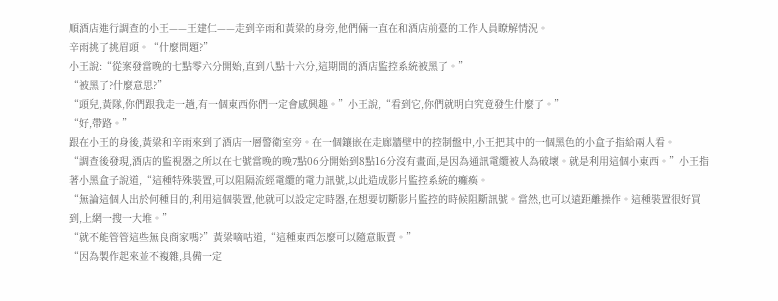順酒店進行調查的小王——王建仁——走到辛雨和黃粱的身旁,他們倆一直在和酒店前臺的工作人員瞭解情況。
辛雨挑了挑眉頭。“什麼問題?”
小王說:“從案發當晚的七點零六分開始,直到八點十六分,這期間的酒店監控系統被黑了。”
“被黑了?什麼意思?”
“頭兒,黃隊,你們跟我走一趟,有一個東西你們一定會感興趣。”小王說,“看到它,你們就明白究竟發生什麼了。”
“好,帶路。”
跟在小王的身後,黃粱和辛雨來到了酒店一層警衛室旁。在一個鑲嵌在走廊牆壁中的控制盤中,小王把其中的一個黑色的小盒子指給兩人看。
“調查後發現,酒店的監視器之所以在七號當晚的晚7點06分開始到8點16分沒有畫面,是因為通訊電纜被人為破壞。就是利用這個小東西。”小王指著小黑盒子說道,“這種特殊裝置,可以阻隔流經電纜的電力訊號,以此造成影片監控系統的癱瘓。
“無論這個人出於何種目的,利用這個裝置,他就可以設定定時器,在想要切斷影片監控的時候阻斷訊號。當然,也可以遠距離操作。這種裝置很好買到,上網一搜一大堆。”
“就不能管管這些無良商家嗎?”黃粱嘀咕道,“這種東西怎麼可以隨意販賣。”
“因為製作起來並不複雜,具備一定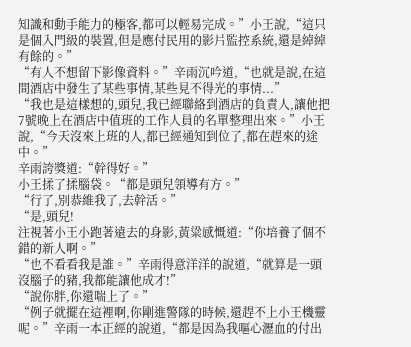知識和動手能力的極客,都可以輕易完成。”小王說,“這只是個入門級的裝置,但是應付民用的影片監控系統,還是綽綽有餘的。”
“有人不想留下影像資料。”辛雨沉吟道,“也就是說,在這間酒店中發生了某些事情,某些見不得光的事情...”
“我也是這樣想的,頭兒,我已經聯絡到酒店的負責人,讓他把7號晚上在酒店中值班的工作人員的名單整理出來。”小王說,“今天沒來上班的人,都已經通知到位了,都在趕來的途中。”
辛雨誇獎道:“幹得好。”
小王揉了揉腦袋。“都是頭兒領導有方。”
“行了,別恭維我了,去幹活。”
“是,頭兒!
注視著小王小跑著遠去的身影,黃粱感慨道:“你培養了個不錯的新人啊。”
“也不看看我是誰。”辛雨得意洋洋的說道,“就算是一頭沒腦子的豬,我都能讓他成才!”
“說你胖,你還喘上了。”
“例子就擺在這裡啊,你剛進警隊的時候,還趕不上小王機靈呢。”辛雨一本正經的說道,“都是因為我嘔心瀝血的付出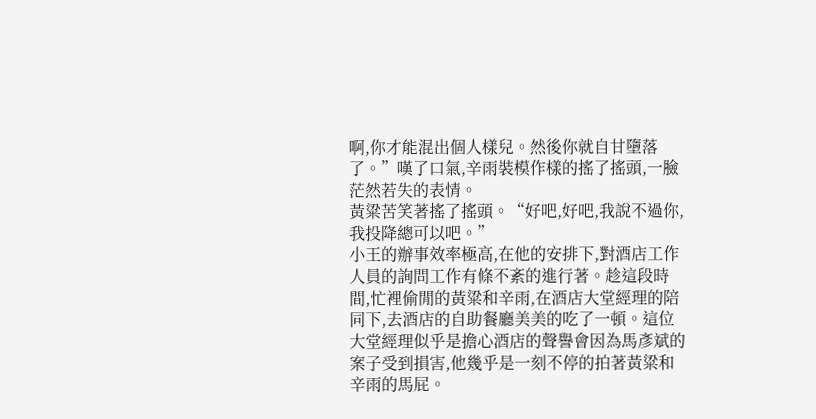啊,你才能混出個人樣兒。然後你就自甘墮落了。”嘆了口氣,辛雨裝模作樣的搖了搖頭,一臉茫然若失的表情。
黃粱苦笑著搖了搖頭。“好吧,好吧,我說不過你,我投降總可以吧。”
小王的辦事效率極高,在他的安排下,對酒店工作人員的詢問工作有條不紊的進行著。趁這段時間,忙裡偷閒的黃粱和辛雨,在酒店大堂經理的陪同下,去酒店的自助餐廳美美的吃了一頓。這位大堂經理似乎是擔心酒店的聲譽會因為馬彥斌的案子受到損害,他幾乎是一刻不停的拍著黃粱和辛雨的馬屁。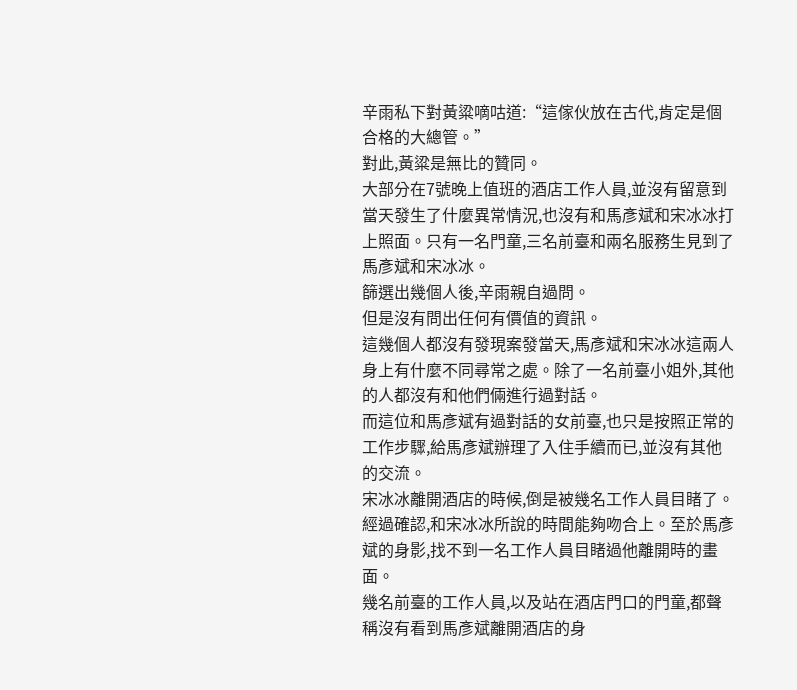辛雨私下對黃粱嘀咕道:“這傢伙放在古代,肯定是個合格的大總管。”
對此,黃粱是無比的贊同。
大部分在7號晚上值班的酒店工作人員,並沒有留意到當天發生了什麼異常情況,也沒有和馬彥斌和宋冰冰打上照面。只有一名門童,三名前臺和兩名服務生見到了馬彥斌和宋冰冰。
篩選出幾個人後,辛雨親自過問。
但是沒有問出任何有價值的資訊。
這幾個人都沒有發現案發當天,馬彥斌和宋冰冰這兩人身上有什麼不同尋常之處。除了一名前臺小姐外,其他的人都沒有和他們倆進行過對話。
而這位和馬彥斌有過對話的女前臺,也只是按照正常的工作步驟,給馬彥斌辦理了入住手續而已,並沒有其他的交流。
宋冰冰離開酒店的時候,倒是被幾名工作人員目睹了。經過確認,和宋冰冰所說的時間能夠吻合上。至於馬彥斌的身影,找不到一名工作人員目睹過他離開時的畫面。
幾名前臺的工作人員,以及站在酒店門口的門童,都聲稱沒有看到馬彥斌離開酒店的身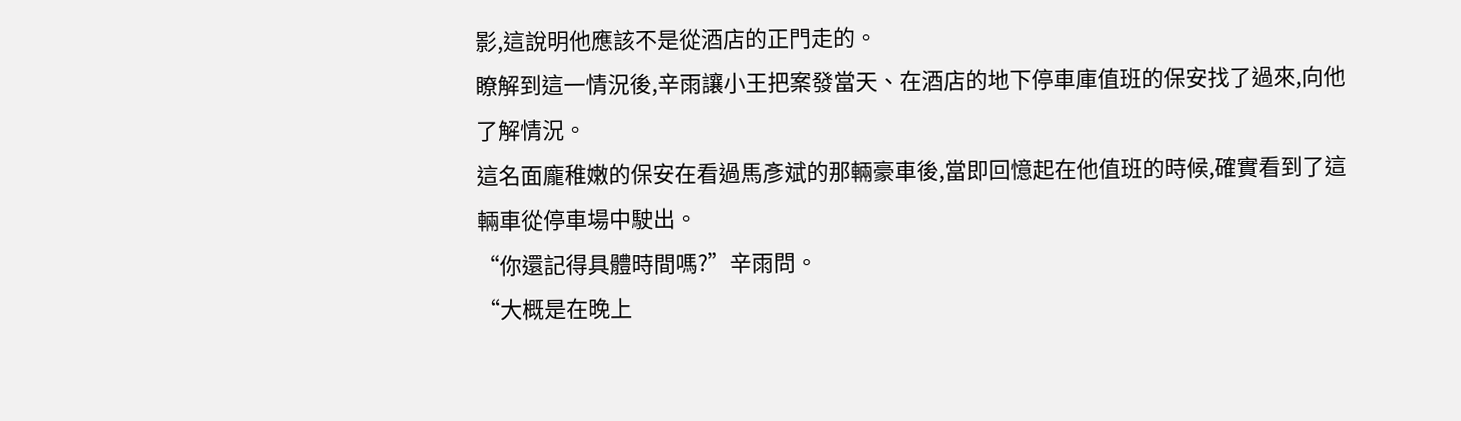影,這說明他應該不是從酒店的正門走的。
瞭解到這一情況後,辛雨讓小王把案發當天、在酒店的地下停車庫值班的保安找了過來,向他了解情況。
這名面龐稚嫩的保安在看過馬彥斌的那輛豪車後,當即回憶起在他值班的時候,確實看到了這輛車從停車場中駛出。
“你還記得具體時間嗎?”辛雨問。
“大概是在晚上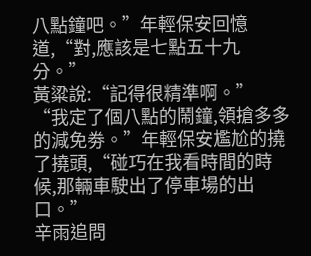八點鐘吧。”年輕保安回憶道,“對,應該是七點五十九分。”
黃粱說:“記得很精準啊。”
“我定了個八點的鬧鐘,領搶多多的減免劵。”年輕保安尷尬的撓了撓頭,“碰巧在我看時間的時候,那輛車駛出了停車場的出口。”
辛雨追問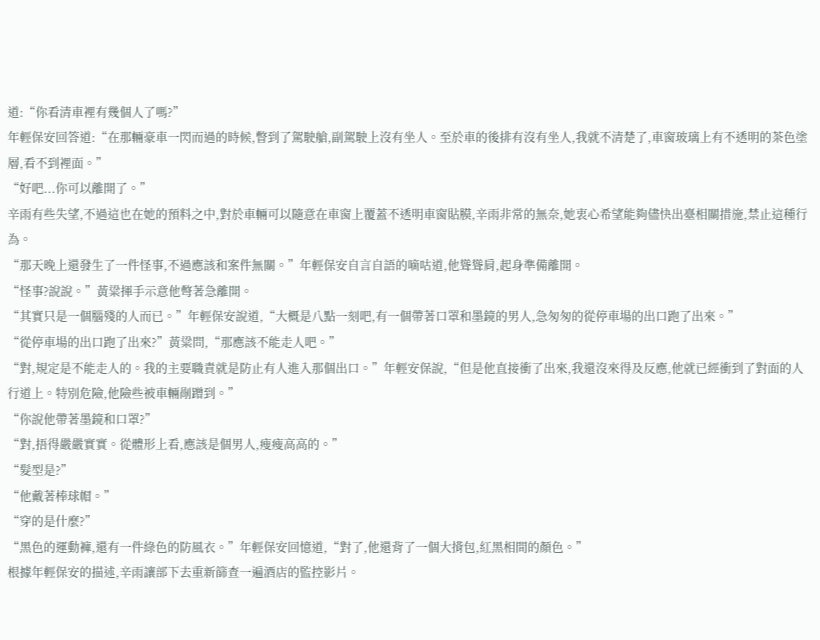道:“你看清車裡有幾個人了嗎?”
年輕保安回答道:“在那輛豪車一閃而過的時候,瞥到了駕駛艙,副駕駛上沒有坐人。至於車的後排有沒有坐人,我就不清楚了,車窗玻璃上有不透明的茶色塗層,看不到裡面。”
“好吧...你可以離開了。”
辛雨有些失望,不過這也在她的預料之中,對於車輛可以隨意在車窗上覆蓋不透明車窗貼膜,辛雨非常的無奈,她衷心希望能夠儘快出臺相關措施,禁止這種行為。
“那天晚上還發生了一件怪事,不過應該和案件無關。”年輕保安自言自語的嘀咕道,他聳聳肩,起身準備離開。
“怪事?說說。”黃粱揮手示意他彆著急離開。
“其實只是一個腦殘的人而已。”年輕保安說道,“大概是八點一刻吧,有一個帶著口罩和墨鏡的男人,急匆匆的從停車場的出口跑了出來。”
“從停車場的出口跑了出來?”黃粱問,“那應該不能走人吧。”
“對,規定是不能走人的。我的主要職責就是防止有人進入那個出口。”年輕安保說,“但是他直接衝了出來,我還沒來得及反應,他就已經衝到了對面的人行道上。特別危險,他險些被車輛剮蹭到。”
“你說他帶著墨鏡和口罩?”
“對,捂得嚴嚴實實。從體形上看,應該是個男人,瘦瘦高高的。”
“髮型是?”
“他戴著棒球帽。”
“穿的是什麼?”
“黑色的運動褲,還有一件綠色的防風衣。”年輕保安回憶道,“對了,他還背了一個大揹包,紅黑相間的顏色。”
根據年輕保安的描述,辛雨讓部下去重新篩查一遍酒店的監控影片。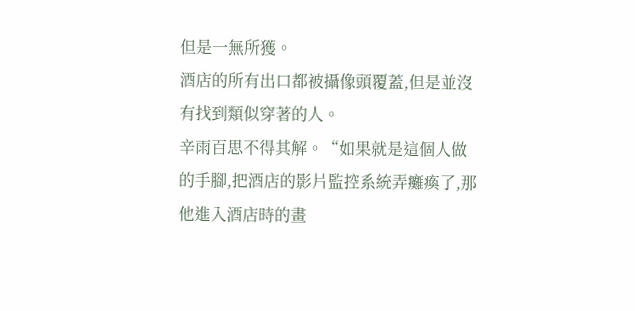但是一無所獲。
酒店的所有出口都被攝像頭覆蓋,但是並沒有找到類似穿著的人。
辛雨百思不得其解。“如果就是這個人做的手腳,把酒店的影片監控系統弄癱瘓了,那他進入酒店時的畫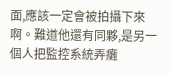面,應該一定會被拍攝下來啊。難道他還有同夥,是另一個人把監控系統弄癱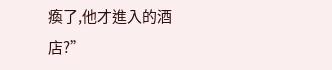瘓了,他才進入的酒店?”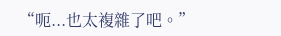“呃...也太複雜了吧。”